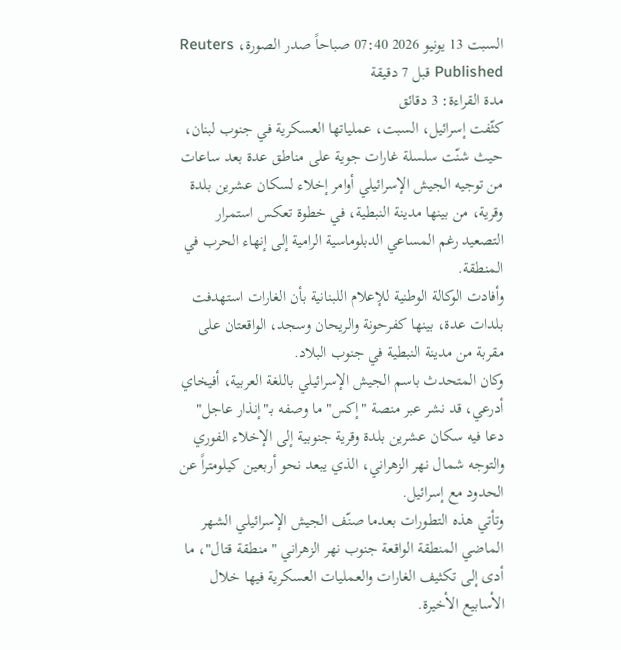السبت 13 يونيو 2026 07:40 صباحاً صدر الصورة، Reuters
Published قبل 7 دقيقة
مدة القراءة: 3 دقائق
كثّفت إسرائيل، السبت، عملياتها العسكرية في جنوب لبنان، حيث شنّت سلسلة غارات جوية على مناطق عدة بعد ساعات من توجيه الجيش الإسرائيلي أوامر إخلاء لسكان عشرين بلدة وقرية، من بينها مدينة النبطية، في خطوة تعكس استمرار التصعيد رغم المساعي الدبلوماسية الرامية إلى إنهاء الحرب في المنطقة.
وأفادت الوكالة الوطنية للإعلام اللبنانية بأن الغارات استهدفت بلدات عدة، بينها كفرحونة والريحان وسجد، الواقعتان على مقربة من مدينة النبطية في جنوب البلاد.
وكان المتحدث باسم الجيش الإسرائيلي باللغة العربية، أفيخاي أدرعي، قد نشر عبر منصة "إكس" ما وصفه بـ"إنذار عاجل" دعا فيه سكان عشرين بلدة وقرية جنوبية إلى الإخلاء الفوري والتوجه شمال نهر الزهراني، الذي يبعد نحو أربعين كيلومتراً عن الحدود مع إسرائيل.
وتأتي هذه التطورات بعدما صنّف الجيش الإسرائيلي الشهر الماضي المنطقة الواقعة جنوب نهر الزهراني "منطقة قتال"، ما أدى إلى تكثيف الغارات والعمليات العسكرية فيها خلال الأسابيع الأخيرة.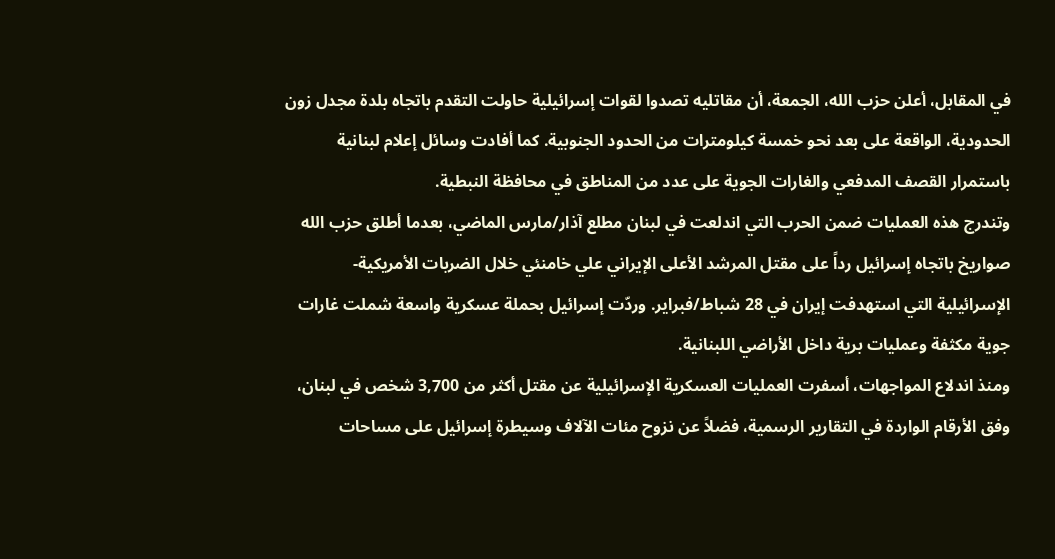في المقابل، أعلن حزب الله، الجمعة، أن مقاتليه تصدوا لقوات إسرائيلية حاولت التقدم باتجاه بلدة مجدل زون الحدودية، الواقعة على بعد نحو خمسة كيلومترات من الحدود الجنوبية. كما أفادت وسائل إعلام لبنانية باستمرار القصف المدفعي والغارات الجوية على عدد من المناطق في محافظة النبطية.
وتندرج هذه العمليات ضمن الحرب التي اندلعت في لبنان مطلع آذار/مارس الماضي، بعدما أطلق حزب الله صواريخ باتجاه إسرائيل رداً على مقتل المرشد الأعلى الإيراني علي خامنئي خلال الضربات الأمريكية-الإسرائيلية التي استهدفت إيران في 28 شباط/فبراير. وردّت إسرائيل بحملة عسكرية واسعة شملت غارات جوية مكثفة وعمليات برية داخل الأراضي اللبنانية.
ومنذ اندلاع المواجهات، أسفرت العمليات العسكرية الإسرائيلية عن مقتل أكثر من 3,700 شخص في لبنان، وفق الأرقام الواردة في التقارير الرسمية، فضلاً عن نزوح مئات الآلاف وسيطرة إسرائيل على مساحات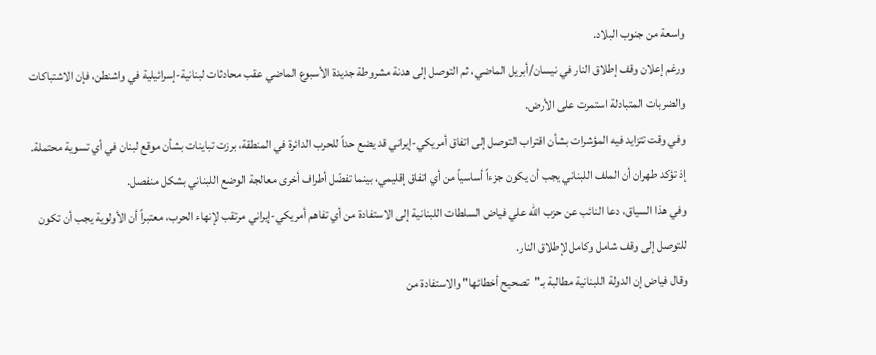واسعة من جنوب البلاد.
ورغم إعلان وقف إطلاق النار في نيسان/أبريل الماضي، ثم التوصل إلى هدنة مشروطة جديدة الأسبوع الماضي عقب محادثات لبنانية-إسرائيلية في واشنطن، فإن الاشتباكات والضربات المتبادلة استمرت على الأرض.
وفي وقت تتزايد فيه المؤشرات بشأن اقتراب التوصل إلى اتفاق أمريكي-إيراني قد يضع حداً للحرب الدائرة في المنطقة، برزت تباينات بشأن موقع لبنان في أي تسوية محتملة. إذ تؤكد طهران أن الملف اللبناني يجب أن يكون جزءاً أساسياً من أي اتفاق إقليمي، بينما تفضّل أطراف أخرى معالجة الوضع اللبناني بشكل منفصل.
وفي هذا السياق، دعا النائب عن حزب الله علي فياض السلطات اللبنانية إلى الاستفادة من أي تفاهم أمريكي-إيراني مرتقب لإنهاء الحرب، معتبراً أن الأولوية يجب أن تكون للتوصل إلى وقف شامل وكامل لإطلاق النار.
وقال فياض إن الدولة اللبنانية مطالبة بـ"تصحيح أخطائها" والاستفادة من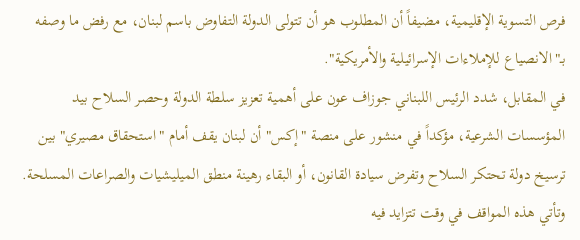فرص التسوية الإقليمية، مضيفاً أن المطلوب هو أن تتولى الدولة التفاوض باسم لبنان، مع رفض ما وصفه بـ"الانصياع للإملاءات الإسرائيلية والأمريكية".
في المقابل، شدد الرئيس اللبناني جوزاف عون على أهمية تعزيز سلطة الدولة وحصر السلاح بيد المؤسسات الشرعية، مؤكداً في منشور على منصة "إكس" أن لبنان يقف أمام "استحقاق مصيري" بين ترسيخ دولة تحتكر السلاح وتفرض سيادة القانون، أو البقاء رهينة منطق الميليشيات والصراعات المسلحة.
وتأتي هذه المواقف في وقت تتزايد فيه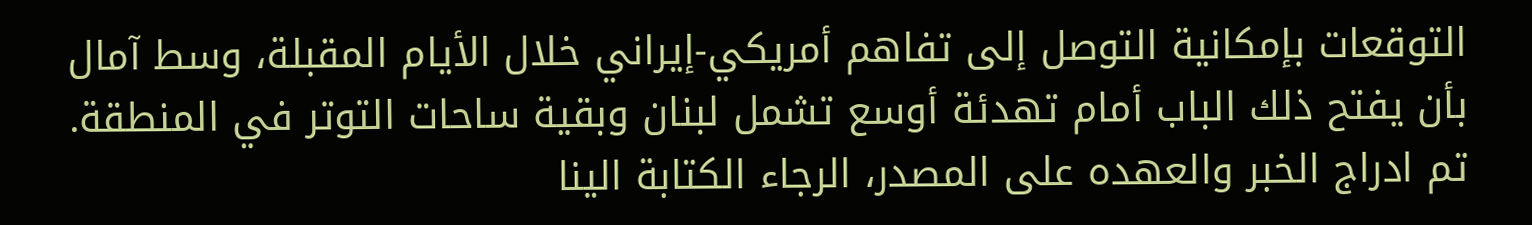التوقعات بإمكانية التوصل إلى تفاهم أمريكي-إيراني خلال الأيام المقبلة، وسط آمال بأن يفتح ذلك الباب أمام تهدئة أوسع تشمل لبنان وبقية ساحات التوتر في المنطقة.
تم ادراج الخبر والعهده على المصدر، الرجاء الكتابة الينا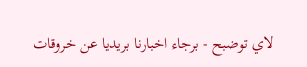لاي توضبح - برجاء اخبارنا بريديا عن خروقات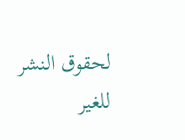لحقوق النشر للغير